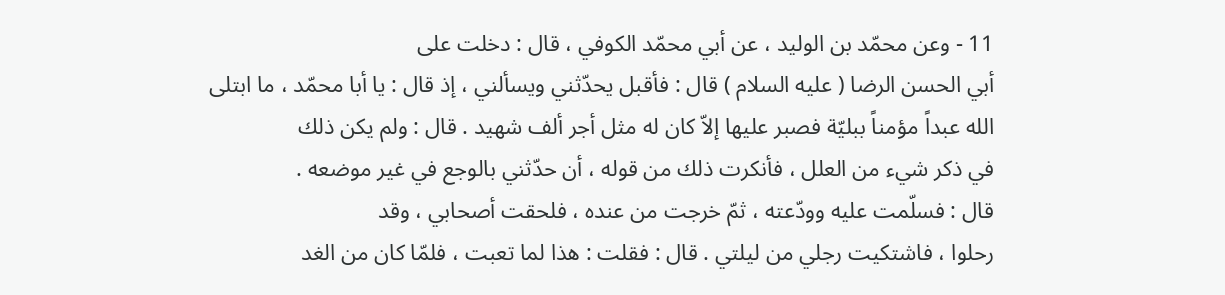11 - وعن محمّد بن الوليد ، عن أبي محمّد الكوفي ، قال : دخلت على
أبي الحسن الرضا ( عليه السلام ) قال : فأقبل يحدّثني ويسألني ، إذ قال : يا أبا محمّد ، ما ابتلى
الله عبداً مؤمناً ببليّة فصبر عليها إلاّ كان له مثل أجر ألف شهيد . قال : ولم يكن ذلك
في ذكر شيء من العلل ، فأنكرت ذلك من قوله ، أن حدّثني بالوجع في غير موضعه .
قال : فسلّمت عليه وودّعته ، ثمّ خرجت من عنده ، فلحقت أصحابي ، وقد
رحلوا ، فاشتكيت رجلي من ليلتي . قال : فقلت : هذا لما تعبت ، فلمّا كان من الغد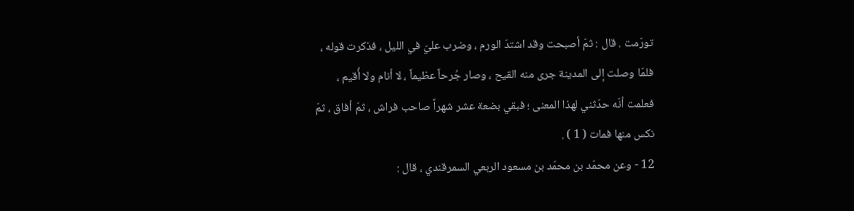تورّمت . قال : ثمّ أصبحت وقد اشتدّ الورم ، وضرب عليّ في الليل ، فذكرت قوله ،
فلمّا وصلت إلى المدينة جرى منه القيح ، وصار جُرحاً عظيماً ، لا أنام ولا أُقيم ،
فعلمت أنّه حدّثني لهذا المعنى ؛ فبقي بضعة عشر شهراً صاحب فراش ، ثمّ أفاق ، ثمّ
نكس منها فمات ( 1 ) .
12 - وعن محمّد بن محمّد بن مسعود الربعي السمرقندي ، قال :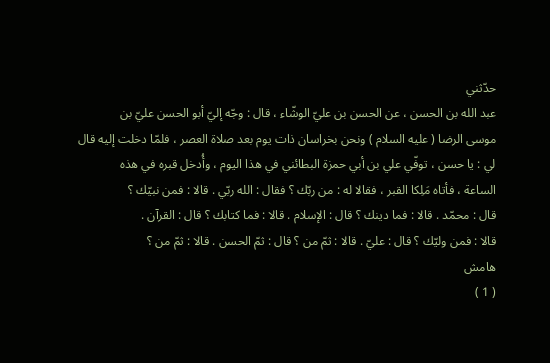حدّثني
عبد الله بن الحسن ، عن الحسن بن عليّ الوشّاء ، قال : وجّه إليّ أبو الحسن عليّ بن
موسى الرضا ( عليه السلام ) ونحن بخراسان ذات يوم بعد صلاة العصر ، فلمّا دخلت إليه قال
لي : يا حسن ، توفّي علي بن أبي حمزة البطائني في هذا اليوم ، وأُدخل قبره في هذه
الساعة ، فأتاه مَلِكا القبر ، فقالا له : من ربّك ؟ فقال : الله ربّي . قالا : فمن نبيّك ؟
قال : محمّد . قالا : فما دينك ؟ قال : الإسلام . قالا : فما كتابك ؟ قال : القرآن .
قالا : فمن وليّك ؟ قال : عليّ . قالا : ثمّ من ؟ قال : ثمّ الحسن . قالا : ثمّ من ؟
هامش
( 1 )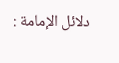دلائل الإمامة :